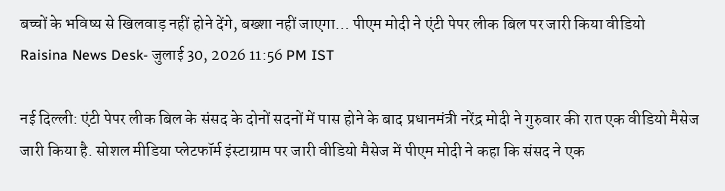बच्चों के भविष्य से खिलवाड़ नहीं होने देंगे, बख्शा नहीं जाएगा… पीएम मोदी ने एंटी पेपर लीक बिल पर जारी किया वीडियो
Raisina News Desk- जुलाई 30, 2026 11:56 PM IST

नई दिल्ली: एंटी पेपर लीक बिल के संसद के दोनों सदनों में पास होने के बाद प्रधानमंत्री नरेंद्र मोदी ने गुरुवार की रात एक वीडियो मैसेज जारी किया है. सोशल मीडिया प्लेटफॉर्म इंस्टाग्राम पर जारी वीडियो मैसेज में पीएम मोदी ने कहा कि संसद ने एक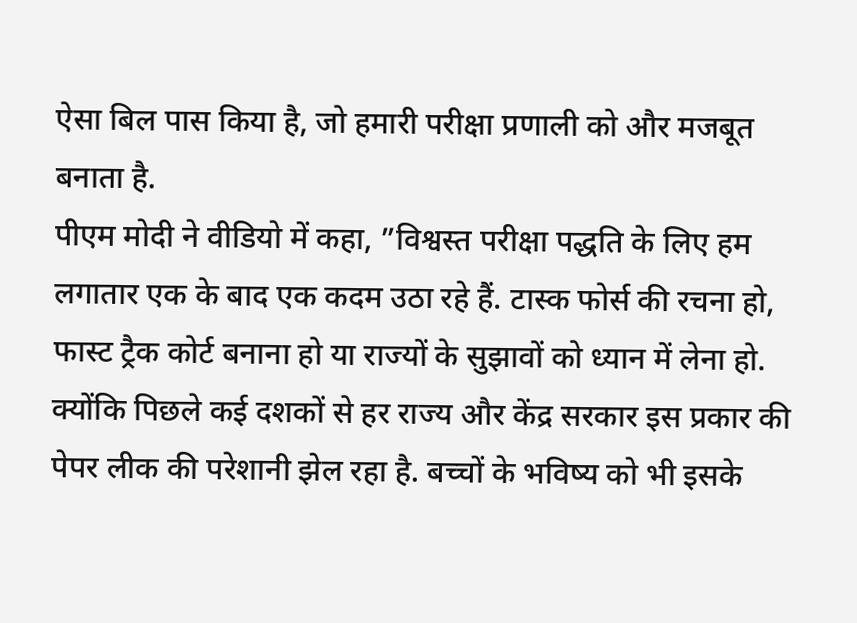ऐसा बिल पास किया है, जो हमारी परीक्षा प्रणाली को और मजबूत बनाता है.
पीएम मोदी ने वीडियो में कहा, ”विश्वस्त परीक्षा पद्धति के लिए हम लगातार एक के बाद एक कदम उठा रहे हैं. टास्क फोर्स की रचना हो, फास्ट ट्रैक कोर्ट बनाना हो या राज्यों के सुझावों को ध्यान में लेना हो. क्योंकि पिछले कई दशकों से हर राज्य और केंद्र सरकार इस प्रकार की पेपर लीक की परेशानी झेल रहा है. बच्चों के भविष्य को भी इसके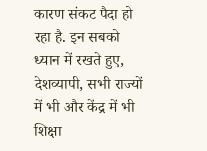कारण संकट पैदा हो रहा है. इन सबको ध्यान में रखते हुए, देशव्यापी, सभी राज्यों में भी और केंद्र में भी शिक्षा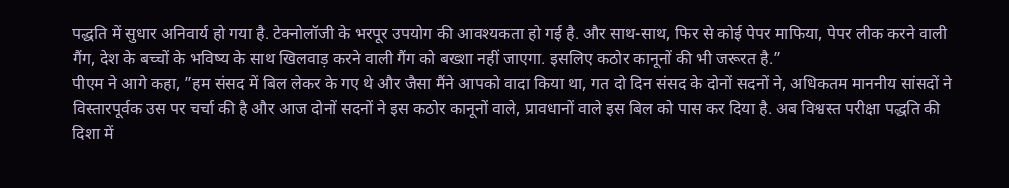पद्धति में सुधार अनिवार्य हो गया है. टेक्नोलॉजी के भरपूर उपयोग की आवश्यकता हो गई है. और साथ-साथ, फिर से कोई पेपर माफिया, पेपर लीक करने वाली गैंग, देश के बच्चों के भविष्य के साथ खिलवाड़ करने वाली गैंग को बख्शा नहीं जाएगा. इसलिए कठोर कानूनों की भी जरूरत है.”
पीएम ने आगे कहा, ”हम संसद में बिल लेकर के गए थे और जैसा मैंने आपको वादा किया था, गत दो दिन संसद के दोनों सदनों ने, अधिकतम माननीय सांसदों ने विस्तारपूर्वक उस पर चर्चा की है और आज दोनों सदनों ने इस कठोर कानूनों वाले, प्रावधानों वाले इस बिल को पास कर दिया है. अब विश्वस्त परीक्षा पद्धति की दिशा में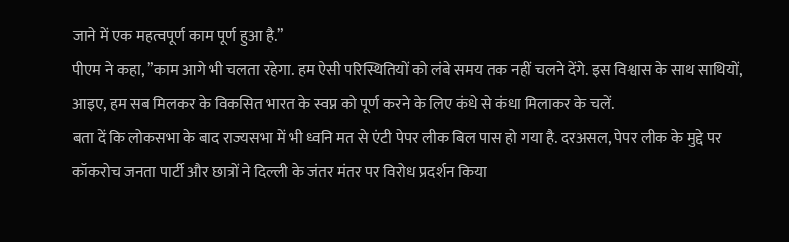जाने में एक महत्वपूर्ण काम पूर्ण हुआ है.”
पीएम ने कहा, ”काम आगे भी चलता रहेगा. हम ऐसी परिस्थितियों को लंबे समय तक नहीं चलने देंगे. इस विश्वास के साथ साथियों, आइए, हम सब मिलकर के विकसित भारत के स्वप्न को पूर्ण करने के लिए कंधे से कंधा मिलाकर के चलें.
बता दें कि लोकसभा के बाद राज्यसभा में भी ध्वनि मत से एंटी पेपर लीक बिल पास हो गया है. दरअसल, पेपर लीक के मुद्दे पर कॉकरोच जनता पार्टी और छात्रों ने दिल्ली के जंतर मंतर पर विरोध प्रदर्शन किया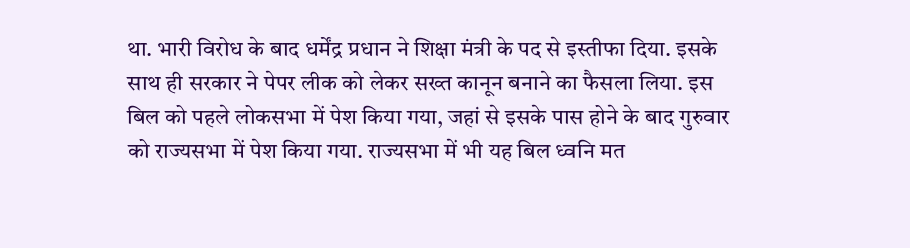था. भारी विरोध के बाद धर्मेंद्र प्रधान ने शिक्षा मंत्री के पद से इस्तीफा दिया. इसके साथ ही सरकार ने पेपर लीक को लेकर सख्त कानून बनाने का फैसला लिया. इस बिल को पहले लोकसभा में पेश किया गया, जहां से इसके पास होने के बाद गुरुवार को राज्यसभा में पेश किया गया. राज्यसभा में भी यह बिल ध्वनि मत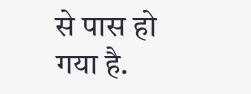से पास हो गया है.